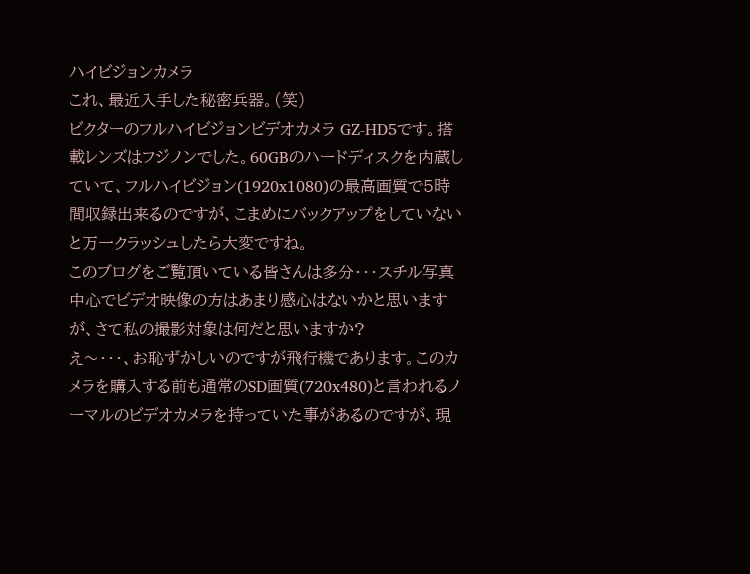ハイビジョンカメラ
これ、最近入手した秘密兵器。(笑)
ビクターのフルハイビジョンビデオカメラ GZ-HD5です。搭載レンズはフジノンでした。60GBのハードディスクを内蔵していて、フルハイビジョン(1920x1080)の最高画質で5時間収録出来るのですが、こまめにバックアップをしていないと万一クラッシュしたら大変ですね。
このブログをご覧頂いている皆さんは多分・・・スチル写真中心でビデオ映像の方はあまり感心はないかと思いますが、さて私の撮影対象は何だと思いますか?
え〜・・・、お恥ずかしいのですが飛行機であります。このカメラを購入する前も通常のSD画質(720x480)と言われるノーマルのビデオカメラを持っていた事があるのですが、現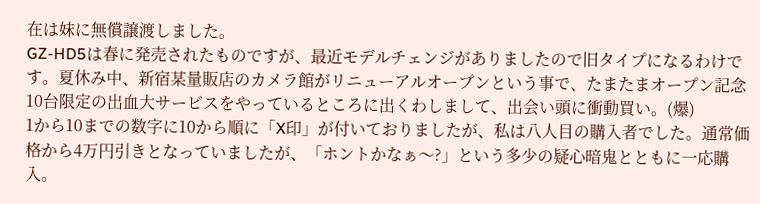在は妹に無償譲渡しました。
GZ-HD5は春に発売されたものですが、最近モデルチェンジがありましたので旧タイプになるわけです。夏休み中、新宿某量販店のカメラ館がリニューアルオープンという事で、たまたまオープン記念10台限定の出血大サービスをやっているところに出くわしまして、出会い頭に衝動買い。(爆)
1から10までの数字に10から順に「X印」が付いておりましたが、私は八人目の購入者でした。通常価格から4万円引きとなっていましたが、「ホントかなぁ〜?」という多少の疑心暗鬼とともに一応購入。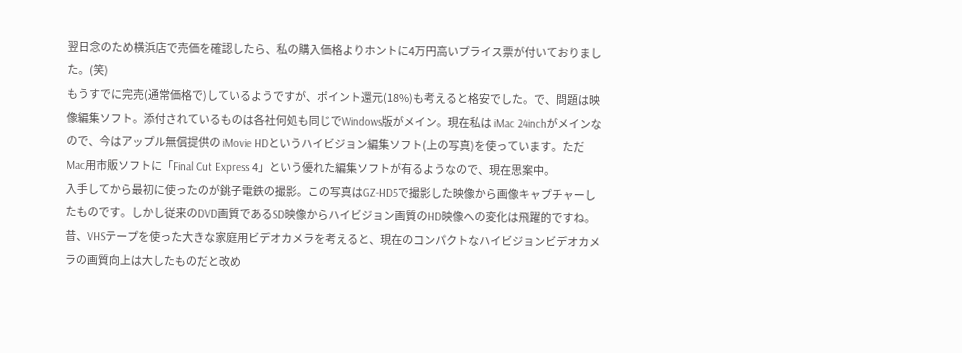翌日念のため横浜店で売価を確認したら、私の購入価格よりホントに4万円高いプライス票が付いておりました。(笑)
もうすでに完売(通常価格で)しているようですが、ポイント還元(18%)も考えると格安でした。で、問題は映像編集ソフト。添付されているものは各社何処も同じでWindows版がメイン。現在私は iMac 24inchがメインなので、今はアップル無償提供の iMovie HDというハイビジョン編集ソフト(上の写真)を使っています。ただMac用市販ソフトに「Final Cut Express 4」という優れた編集ソフトが有るようなので、現在思案中。
入手してから最初に使ったのが銚子電鉄の撮影。この写真はGZ-HD5で撮影した映像から画像キャプチャーしたものです。しかし従来のDVD画質であるSD映像からハイビジョン画質のHD映像への変化は飛躍的ですね。昔、VHSテープを使った大きな家庭用ビデオカメラを考えると、現在のコンパクトなハイビジョンビデオカメラの画質向上は大したものだと改め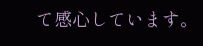て感心しています。